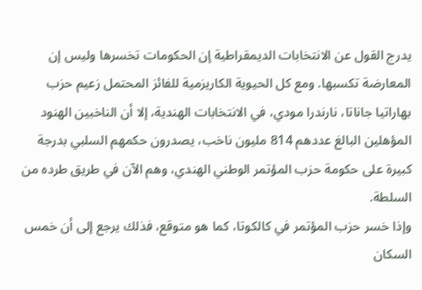يدرج القول عن الانتخابات الديمقراطية إن الحكومات تخسرها وليس إن المعارضة تكسبها. ومع كل الحيوية الكاريزمية للفائز المحتمل زعيم حزب بهاراتيا جاناتا، نارندرا مودي، في الانتخابات الهندية، إلا أن الناخبين الهنود المؤهلين البالغ عددهم 814 مليون ناخب، يصدرون حكمهم السلبي بدرجة كبيرة على حكومة حزب المؤتمر الوطني الهندي، وهم الآن في طريق طرده من السلطة.
وإذا خسر حزب المؤتمر في كالكوتا، كما هو متوقع، فذلك يرجع إلى أن خمس السكان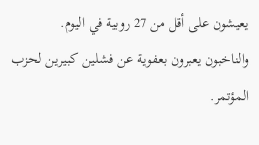يعيشون على أقل من 27 روبية في اليوم.
والناخبون يعبرون بعفوية عن فشلين كبيرين لحزب المؤتمر.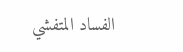الفساد المتفشي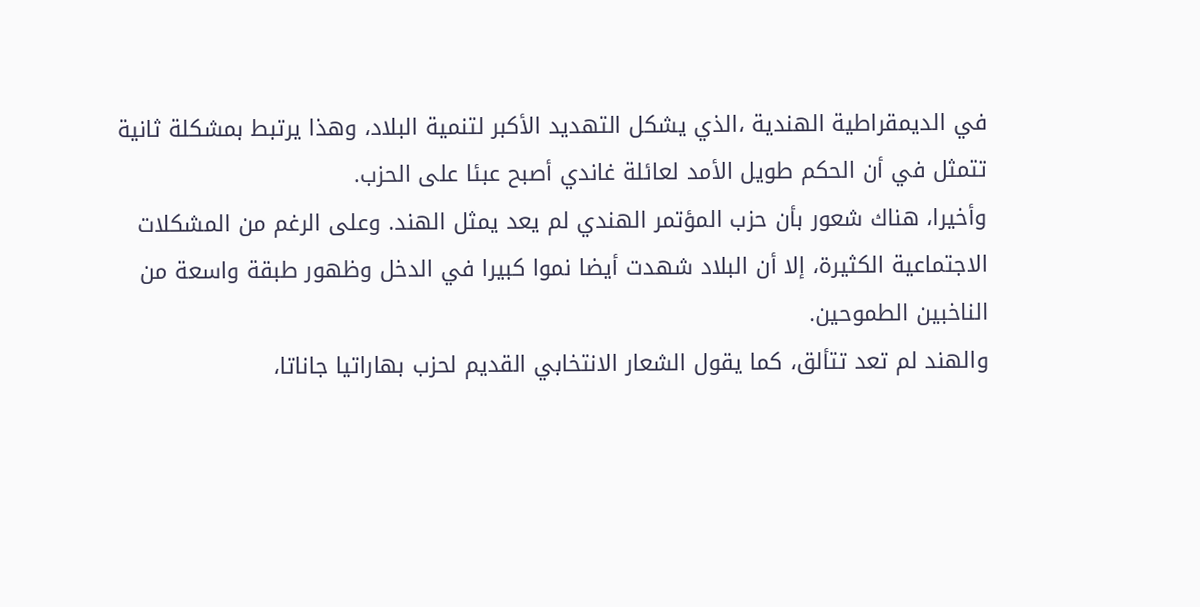في الديمقراطية الهندية ،الذي يشكل التهديد الأكبر لتنمية البلاد، وهذا يرتبط بمشكلة ثانية تتمثل في أن الحكم طويل الأمد لعائلة غاندي أصبح عبئا على الحزب.
وأخيرا، هناك شعور بأن حزب المؤتمر الهندي لم يعد يمثل الهند. وعلى الرغم من المشكلات الاجتماعية الكثيرة، إلا أن البلاد شهدت أيضا نموا كبيرا في الدخل وظهور طبقة واسعة من الناخبين الطموحين.
والهند لم تعد تتألق، كما يقول الشعار الانتخابي القديم لحزب بهاراتيا جاناتا،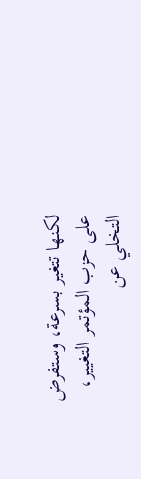لكنها تتغير بسرعة، وستفرض على حزب المؤتمر التغيير، التخلي عن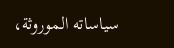سياساته الموروثة،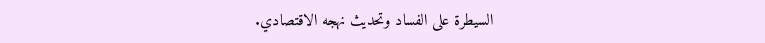السيطرة على الفساد وتحديث نهجه الاقتصادي.